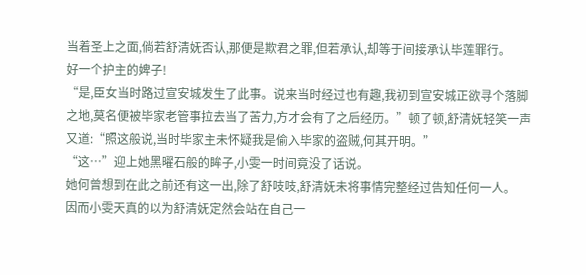当着圣上之面,倘若舒清妩否认,那便是欺君之罪,但若承认,却等于间接承认毕莲罪行。
好一个护主的婢子!
“是,臣女当时路过宣安城发生了此事。说来当时经过也有趣,我初到宣安城正欲寻个落脚之地,莫名便被毕家老管事拉去当了苦力,方才会有了之后经历。”顿了顿,舒清妩轻笑一声又道:“照这般说,当时毕家主未怀疑我是偷入毕家的盗贼,何其开明。”
“这…”迎上她黑曜石般的眸子,小雯一时间竟没了话说。
她何曾想到在此之前还有这一出,除了舒吱吱,舒清妩未将事情完整经过告知任何一人。
因而小雯天真的以为舒清妩定然会站在自己一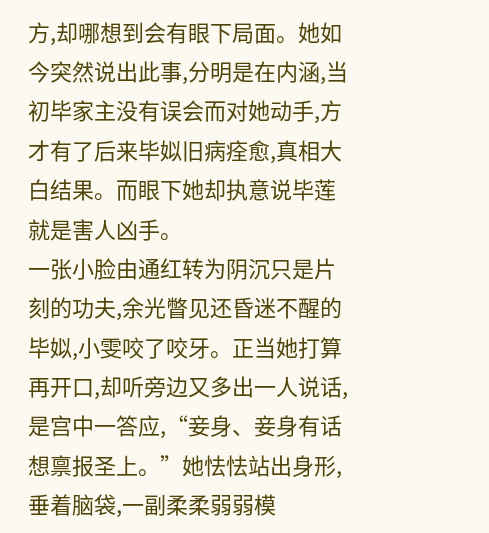方,却哪想到会有眼下局面。她如今突然说出此事,分明是在内涵,当初毕家主没有误会而对她动手,方才有了后来毕姒旧病痊愈,真相大白结果。而眼下她却执意说毕莲就是害人凶手。
一张小脸由通红转为阴沉只是片刻的功夫,余光瞥见还昏迷不醒的毕姒,小雯咬了咬牙。正当她打算再开口,却听旁边又多出一人说话,是宫中一答应,“妾身、妾身有话想禀报圣上。”她怯怯站出身形,垂着脑袋,一副柔柔弱弱模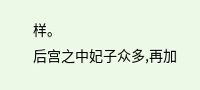样。
后宫之中妃子众多,再加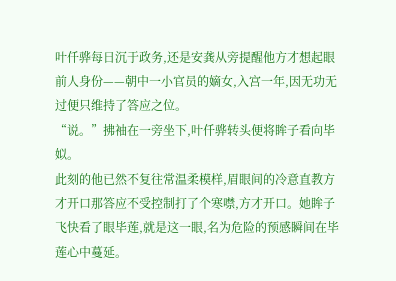叶仟骅每日沉于政务,还是安龚从旁提醒他方才想起眼前人身份——朝中一小官员的嫡女,入宫一年,因无功无过便只维持了答应之位。
“说。”拂袖在一旁坐下,叶仟骅转头便将眸子看向毕姒。
此刻的他已然不复往常温柔模样,眉眼间的冷意直教方才开口那答应不受控制打了个寒噤,方才开口。她眸子飞快看了眼毕莲,就是这一眼,名为危险的预感瞬间在毕莲心中蔓延。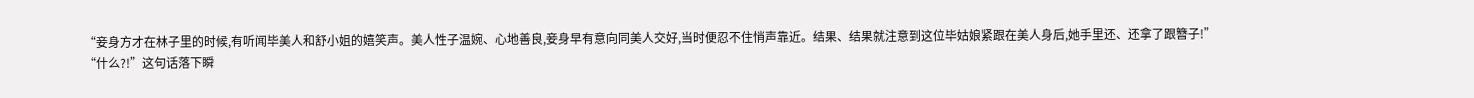“妾身方才在林子里的时候,有听闻毕美人和舒小姐的嬉笑声。美人性子温婉、心地善良,妾身早有意向同美人交好,当时便忍不住悄声靠近。结果、结果就注意到这位毕姑娘紧跟在美人身后,她手里还、还拿了跟簪子!”
“什么?!”这句话落下瞬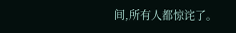间,所有人都惊诧了。